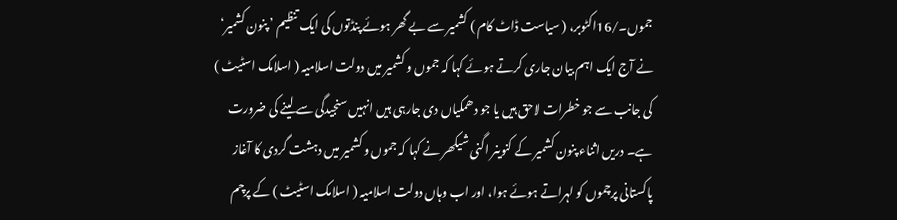جموں۔/16اکٹوبر، ( سیاست ڈاٹ کام ) کشمیر سے بے گھر ہوئے پنڈتوں کی ایک تنظیم ’ پنون کشمیر‘ نے آج ایک اہم بیان جاری کرتے ہوئے کہا کہ جموں و کشمیر میں دولت اسلامیہ ( اسلامک اسٹیٹ ) کی جانب سے جو خطرات لاحق ہیں یا جو دھمکیاں دی جارہی ہیں انہیں سنجیدگی سے لینے کی ضرورت ہے۔ دریں اثناء پنون کشمیر کے کنوینر اگنی شیکھر نے کہا کہ جموں و کشمیر میں دہشت گردی کا آغاز پاکستانی پرچموں کو لہراتے ہوئے ہوا، اور اب وہاں دولت اسلامیہ ( اسلامک اسٹیٹ ) کے پرچم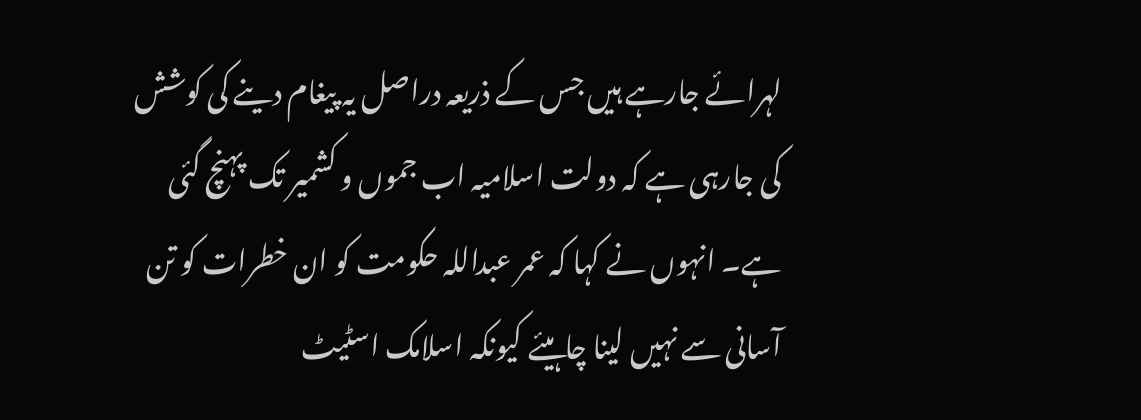لہرائے جارہے ہیں جس کے ذریعہ دراصل یہ پیغام دینے کی کوشش کی جارہی ہے کہ دولت اسلامیہ اب جموں و کشمیر تک پہنچ گئی ہے۔ انہوں نے کہا کہ عمر عبداللہ حکومت کو ان خطرات کو تن آسانی سے نہیں لینا چاہیئے کیونکہ اسلامک اسٹیٹ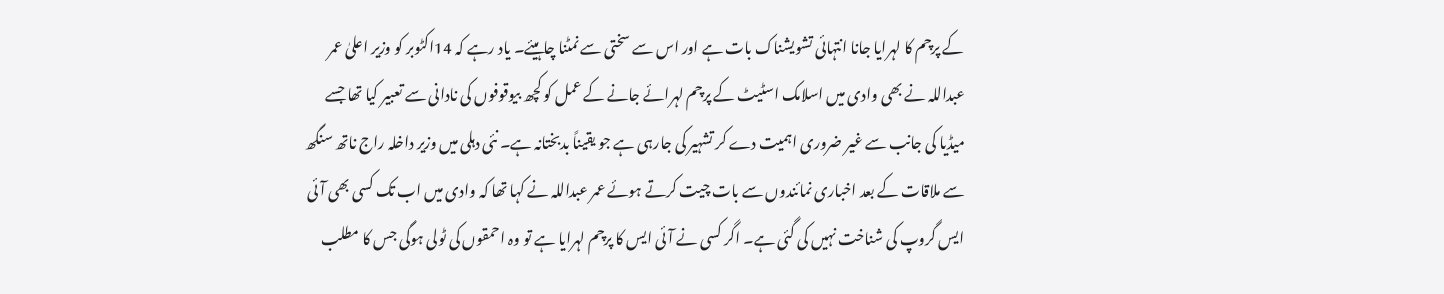کے پرچم کا لہرایا جانا انتہائی تشویشناک بات ہے اور اس سے سختی سے نمٹنا چاہیئے۔ یاد رہے کہ 14اکٹوبر کو وزیر اعلیٰ عمر عبداللہ نے بھی وادی میں اسلامک اسٹیٹ کے پرچم لہرائے جانے کے عمل کو کچھ بیوقوفوں کی نادانی سے تعبیر کیا تھا جسے میڈیا کی جانب سے غیر ضروری اہمیت دے کر تشہیر کی جارہی ہے جو یقیناً بدبختانہ ہے۔ نئی دہلی میں وزیر داخلہ راج ناتھ سنگھ سے ملاقات کے بعد اخباری نمائندوں سے بات چیت کرتے ہوئے عمر عبداللہ نے کہا تھا کہ وادی میں اب تک کسی بھی آئی ایس گروپ کی شناخت نہیں کی گئی ہے۔ اگر کسی نے آئی ایس کا پرچم لہرایا ہے تو وہ احمقوں کی ٹولی ہوگی جس کا مطلب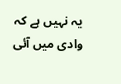یہ نہیں ہے کہ وادی میں آئی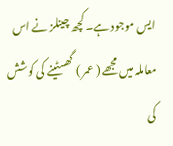ایس موجود ہے۔ کچھ چینلز نے اس معاملہ میں مجھے ( عمر ) گھسٹینے کی کوشش کی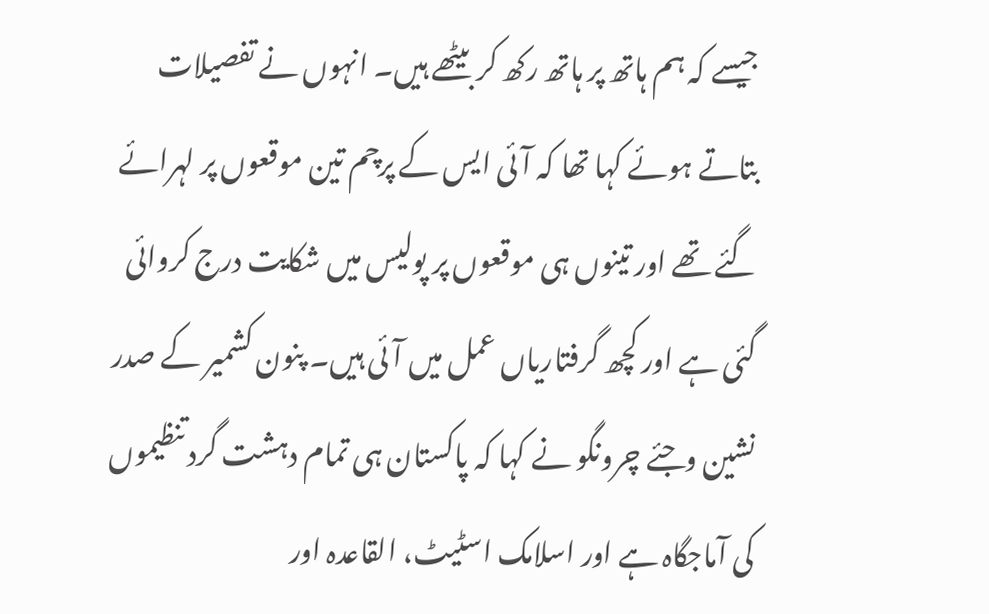جیسے کہ ہم ہاتھ پر ہاتھ رکھ کر بیٹھے ہیں۔ انہوں نے تفصیلات بتاتے ہوئے کہا تھا کہ آئی ایس کے پرچم تین موقعوں پر لہرائے گئے تھے اور تینوں ہی موقعوں پر پولیس میں شکایت درج کروائی گئی ہے اور کچھ گرفتاریاں عمل میں آئی ہیں۔ پنون کشمیر کے صدر نشین وجئے چرونگو نے کہا کہ پاکستان ہی تمام دہشت گرد تنظیموں کی آماجگاہ ہے اور اسلامک اسٹیٹ، القاعدہ اور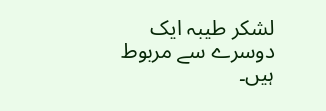لشکر طیبہ ایک دوسرے سے مربوط ہیں۔